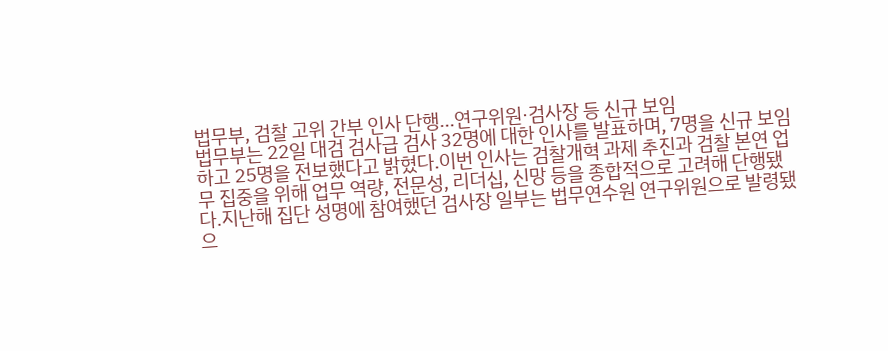법무부, 검찰 고위 간부 인사 단행…연구위원·검사장 등 신규 보임
법무부는 22일 대검 검사급 검사 32명에 대한 인사를 발표하며, 7명을 신규 보임하고 25명을 전보했다고 밝혔다.이번 인사는 검찰개혁 과제 추진과 검찰 본연 업무 집중을 위해 업무 역량, 전문성, 리더십, 신망 등을 종합적으로 고려해 단행됐다.지난해 집단 성명에 참여했던 검사장 일부는 법무연수원 연구위원으로 발령됐으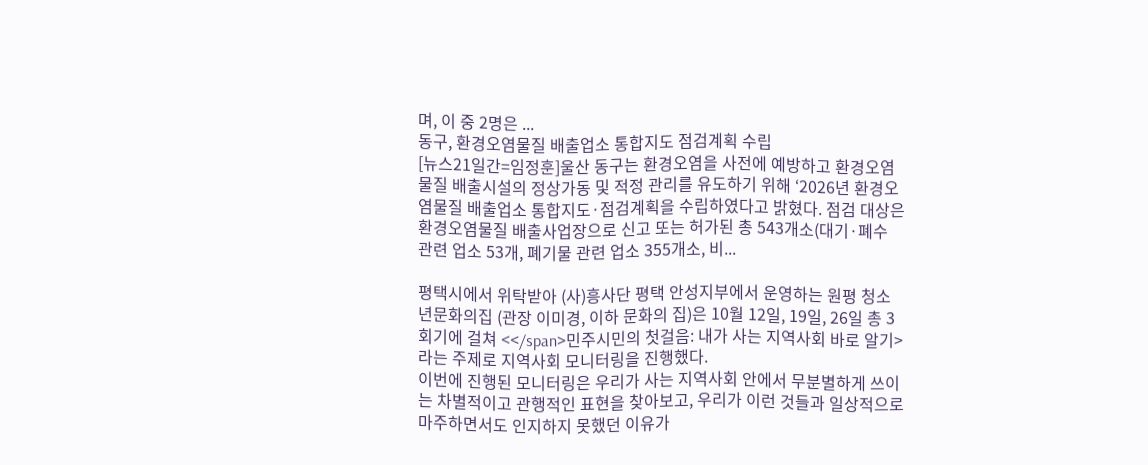며, 이 중 2명은 ...
동구, 환경오염물질 배출업소 통합지도 점검계획 수립
[뉴스21일간=임정훈]울산 동구는 환경오염을 사전에 예방하고 환경오염물질 배출시설의 정상가동 및 적정 관리를 유도하기 위해 ‘2026년 환경오염물질 배출업소 통합지도·점검계획을 수립하였다고 밝혔다. 점검 대상은 환경오염물질 배출사업장으로 신고 또는 허가된 총 543개소(대기·폐수 관련 업소 53개, 폐기물 관련 업소 355개소, 비...

평택시에서 위탁받아 (사)흥사단 평택 안성지부에서 운영하는 원평 청소년문화의집 (관장 이미경, 이하 문화의 집)은 10월 12일, 19일, 26일 총 3회기에 걸쳐 <</span>민주시민의 첫걸음: 내가 사는 지역사회 바로 알기>라는 주제로 지역사회 모니터링을 진행했다.
이번에 진행된 모니터링은 우리가 사는 지역사회 안에서 무분별하게 쓰이는 차별적이고 관행적인 표현을 찾아보고, 우리가 이런 것들과 일상적으로 마주하면서도 인지하지 못했던 이유가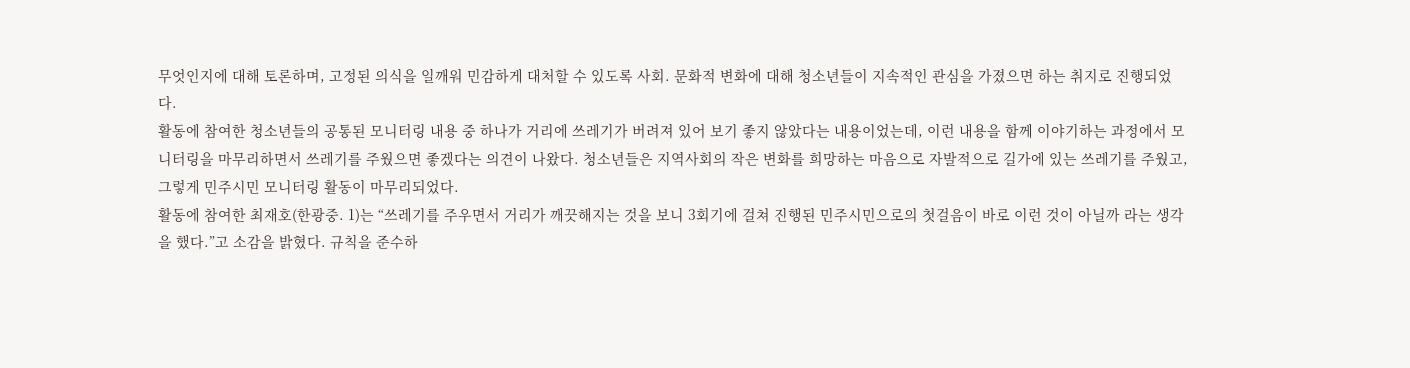무엇인지에 대해 토론하며, 고정된 의식을 일깨워 민감하게 대처할 수 있도록 사회. 문화적 변화에 대해 청소년들이 지속적인 관심을 가졌으면 하는 취지로 진행되었다.
활동에 참여한 청소년들의 공통된 모니터링 내용 중 하나가 거리에 쓰레기가 버려져 있어 보기 좋지 않았다는 내용이었는데, 이런 내용을 함께 이야기하는 과정에서 모니터링을 마무리하면서 쓰레기를 주웠으면 좋겠다는 의견이 나왔다. 청소년들은 지역사회의 작은 변화를 희망하는 마음으로 자발적으로 길가에 있는 쓰레기를 주웠고, 그렇게 민주시민 모니터링 활동이 마무리되었다.
활동에 참여한 최재호(한광중. 1)는 “쓰레기를 주우면서 거리가 깨끗해지는 것을 보니 3회기에 걸쳐 진행된 민주시민으로의 첫걸음이 바로 이런 것이 아닐까 라는 생각을 했다.”고 소감을 밝혔다. 규칙을 준수하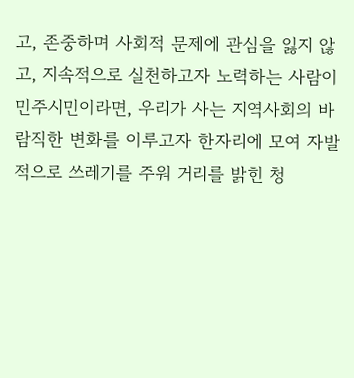고, 존중하며 사회적 문제에 관심을 잃지 않고, 지속적으로 실천하고자 노력하는 사람이 민주시민이라면, 우리가 사는 지역사회의 바람직한 변화를 이루고자 한자리에 모여 자발적으로 쓰레기를 주워 거리를 밝힌 청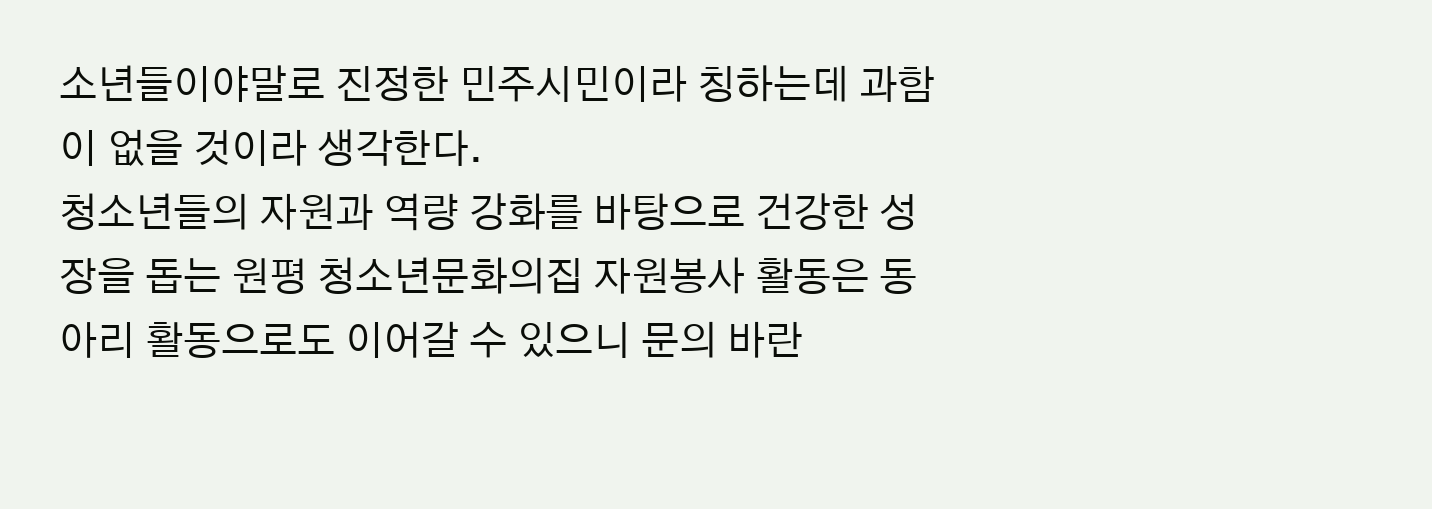소년들이야말로 진정한 민주시민이라 칭하는데 과함이 없을 것이라 생각한다.
청소년들의 자원과 역량 강화를 바탕으로 건강한 성장을 돕는 원평 청소년문화의집 자원봉사 활동은 동아리 활동으로도 이어갈 수 있으니 문의 바란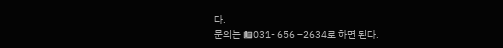다.
문의는 ☎031- 656 –2634로 하면 된다.